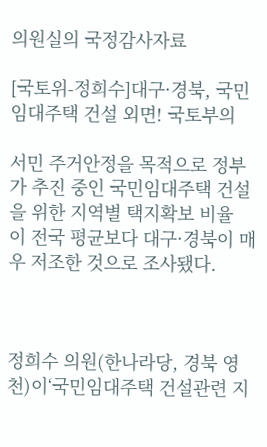의원실의 국정감사자료

[국토위-정희수]대구·경북, 국민임대주택 건설 외면! 국토부의

서민 주거안정을 목적으로 정부가 추진 중인 국민임대주택 건설을 위한 지역별 택지확보 비율
이 전국 평균보다 대구·경북이 매우 저조한 것으로 조사됐다.



정희수 의원(한나라당, 경북 영천)이‘국민임대주택 건설관련 지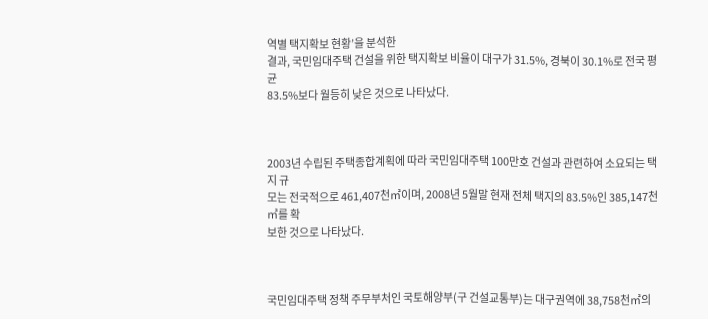역별 택지확보 현황’을 분석한
결과, 국민임대주택 건설을 위한 택지확보 비율이 대구가 31.5%, 경북이 30.1%로 전국 평균
83.5%보다 월등히 낮은 것으로 나타났다.



2003년 수립된 주택종합계획에 따라 국민임대주택 100만호 건설과 관련하여 소요되는 택지 규
모는 전국적으로 461,407천㎡이며, 2008년 5월말 현재 전체 택지의 83.5%인 385,147천㎡를 확
보한 것으로 나타났다.



국민임대주택 정책 주무부처인 국토해양부(구 건설교통부)는 대구권역에 38,758천㎡의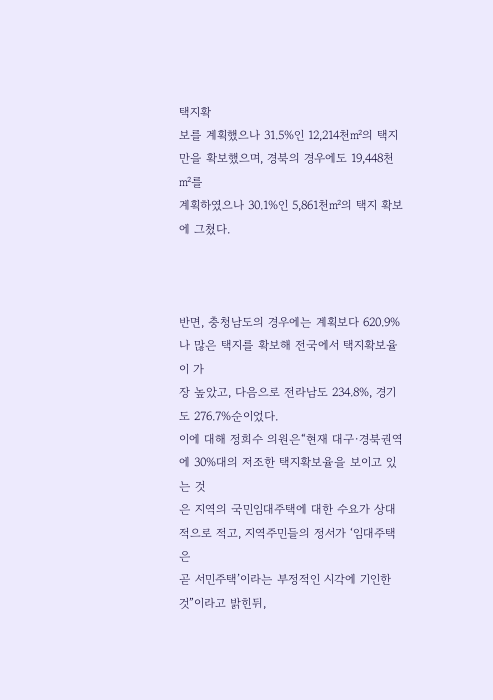택지확
보를 계획했으나 31.5%인 12,214천㎡의 택지만을 확보했으며, 경북의 경우에도 19,448천㎡를
계획하였으나 30.1%인 5,861천㎡의 택지 확보에 그쳤다.



반면, 충청남도의 경우에는 계획보다 620.9%나 많은 택지를 확보해 전국에서 택지확보율이 가
장 높았고, 다음으로 전라남도 234.8%, 경기도 276.7%순이었다.
이에 대해 정희수 의원은“현재 대구·경북권역에 30%대의 저조한 택지확보율을 보이고 있는 것
은 지역의 국민임대주택에 대한 수요가 상대적으로 적고, 지역주민들의 정서가 ‘임대주택은
곧 서민주택’이라는 부정적인 시각에 기인한 것”이라고 밝힌뒤,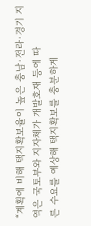“계획에 비해 택지확보율이 높은 충남·전라·경기 지역은 국토부와 지자체가 개발호재 등에 따
른 수요를 예상해 택지확보를 충분하게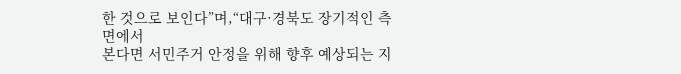한 것으로 보인다”며,“대구·경북도 장기적인 측면에서
본다면 서민주거 안정을 위해 향후 예상되는 지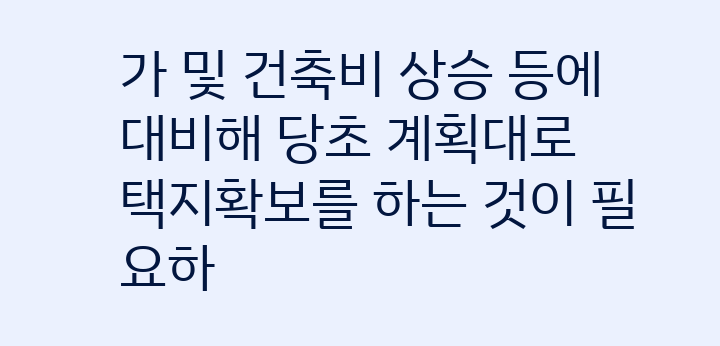가 및 건축비 상승 등에 대비해 당초 계획대로
택지확보를 하는 것이 필요하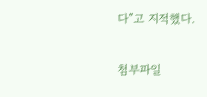다”고 지적했다.

첨부파일